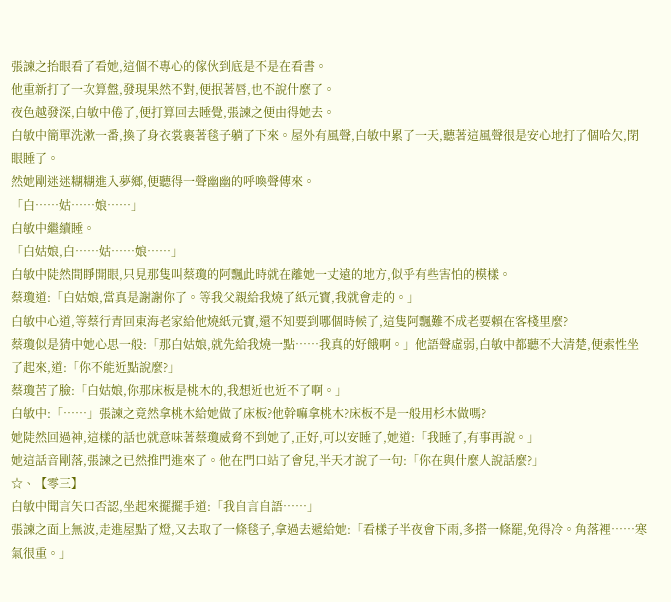張諫之抬眼看了看她,這個不專心的傢伙到底是不是在看書。
他重新打了一次算盤,發現果然不對,便抿著唇,也不說什麼了。
夜色越發深,白敏中倦了,便打算回去睡覺,張諫之便由得她去。
白敏中簡單洗漱一番,換了身衣裳裹著毯子躺了下來。屋外有風聲,白敏中累了一天,聽著這風聲很是安心地打了個哈欠,閉眼睡了。
然她剛迷迷糊糊進入夢鄉,便聽得一聲幽幽的呼喚聲傳來。
「白……姑……娘……」
白敏中繼續睡。
「白姑娘,白……姑……娘……」
白敏中陡然間睜開眼,只見那隻叫蔡瓊的阿飄此時就在離她一丈遠的地方,似乎有些害怕的模樣。
蔡瓊道:「白姑娘,當真是謝謝你了。等我父親給我燒了紙元寶,我就會走的。」
白敏中心道,等蔡行青回東海老家給他燒紙元寶,還不知要到哪個時候了,這隻阿飄難不成老要賴在客棧里麼?
蔡瓊似是猜中她心思一般:「那白姑娘,就先給我燒一點……我真的好餓啊。」他語聲虛弱,白敏中都聽不大清楚,便索性坐了起來,道:「你不能近點說麼?」
蔡瓊苦了臉:「白姑娘,你那床板是桃木的,我想近也近不了啊。」
白敏中:「……」張諫之竟然拿桃木給她做了床板?他幹嘛拿桃木?床板不是一般用杉木做嗎?
她陡然回過神,這樣的話也就意味著蔡瓊威脅不到她了,正好,可以安睡了,她道:「我睡了,有事再說。」
她這話音剛落,張諫之已然推門進來了。他在門口站了會兒,半天才說了一句:「你在與什麼人說話麼?」
☆、【零三】
白敏中聞言矢口否認,坐起來擺擺手道:「我自言自語……」
張諫之面上無波,走進屋點了燈,又去取了一條毯子,拿過去遞給她:「看樣子半夜會下雨,多搭一條罷,免得冷。角落裡……寒氣很重。」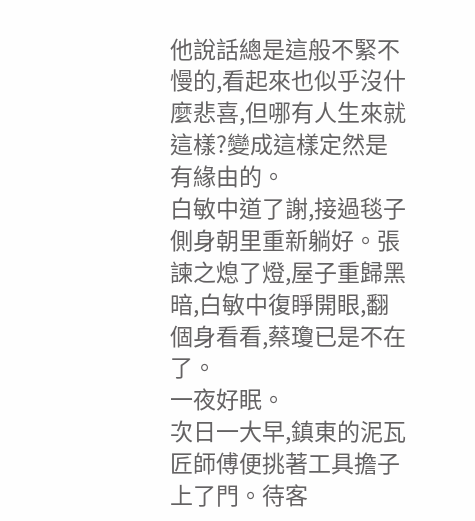他說話總是這般不緊不慢的,看起來也似乎沒什麼悲喜,但哪有人生來就這樣?變成這樣定然是有緣由的。
白敏中道了謝,接過毯子側身朝里重新躺好。張諫之熄了燈,屋子重歸黑暗,白敏中復睜開眼,翻個身看看,蔡瓊已是不在了。
一夜好眠。
次日一大早,鎮東的泥瓦匠師傅便挑著工具擔子上了門。待客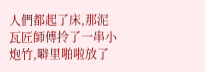人們都起了床,那泥瓦匠師傅拎了一串小炮竹,噼里啪啦放了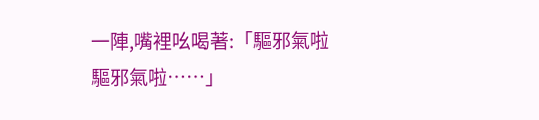一陣,嘴裡吆喝著:「驅邪氣啦驅邪氣啦……」